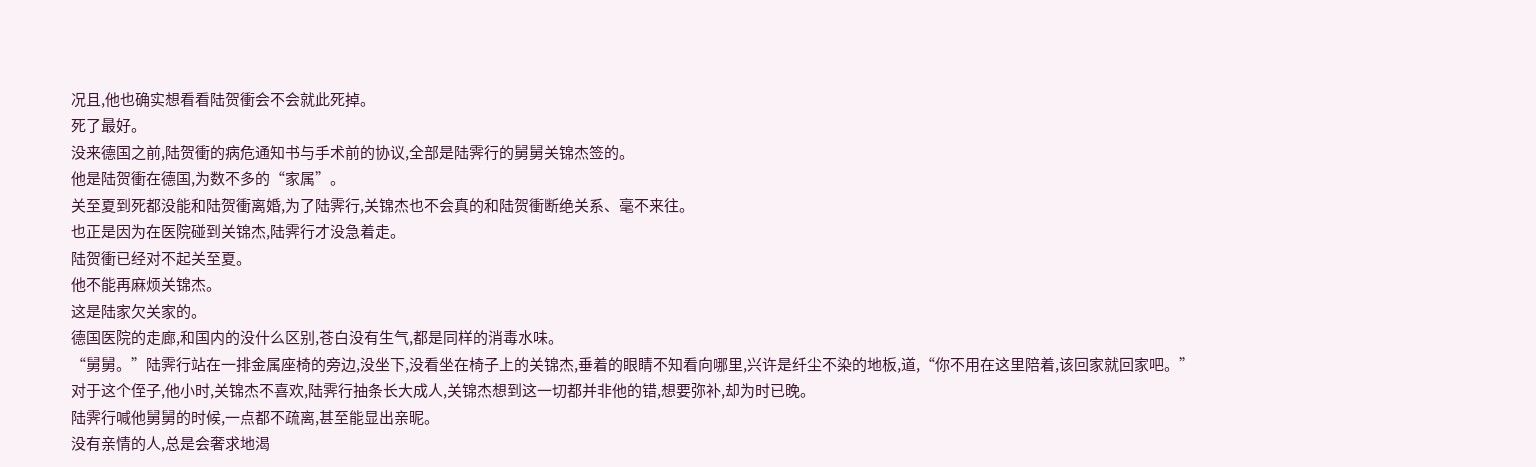况且,他也确实想看看陆贺衝会不会就此死掉。
死了最好。
没来德国之前,陆贺衝的病危通知书与手术前的协议,全部是陆霁行的舅舅关锦杰签的。
他是陆贺衝在德国,为数不多的“家属”。
关至夏到死都没能和陆贺衝离婚,为了陆霁行,关锦杰也不会真的和陆贺衝断绝关系、毫不来往。
也正是因为在医院碰到关锦杰,陆霁行才没急着走。
陆贺衝已经对不起关至夏。
他不能再麻烦关锦杰。
这是陆家欠关家的。
德国医院的走廊,和国内的没什么区别,苍白没有生气,都是同样的消毒水味。
“舅舅。”陆霁行站在一排金属座椅的旁边,没坐下,没看坐在椅子上的关锦杰,垂着的眼睛不知看向哪里,兴许是纤尘不染的地板,道,“你不用在这里陪着,该回家就回家吧。”
对于这个侄子,他小时,关锦杰不喜欢,陆霁行抽条长大成人,关锦杰想到这一切都并非他的错,想要弥补,却为时已晚。
陆霁行喊他舅舅的时候,一点都不疏离,甚至能显出亲昵。
没有亲情的人,总是会奢求地渴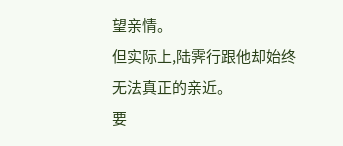望亲情。
但实际上,陆霁行跟他却始终无法真正的亲近。
要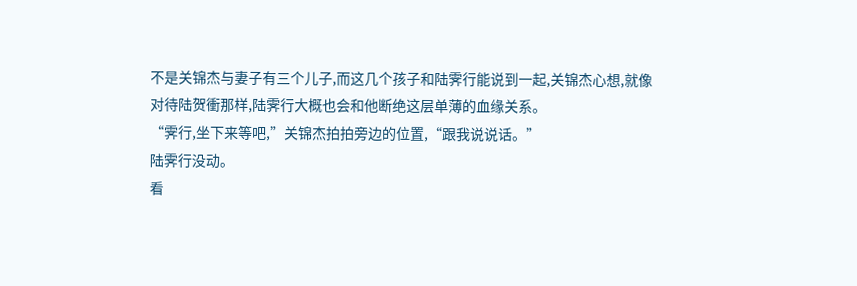不是关锦杰与妻子有三个儿子,而这几个孩子和陆霁行能说到一起,关锦杰心想,就像对待陆贺衝那样,陆霁行大概也会和他断绝这层单薄的血缘关系。
“霁行,坐下来等吧,”关锦杰拍拍旁边的位置,“跟我说说话。”
陆霁行没动。
看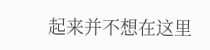起来并不想在这里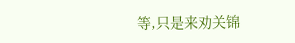等,只是来劝关锦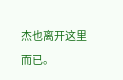杰也离开这里而已。